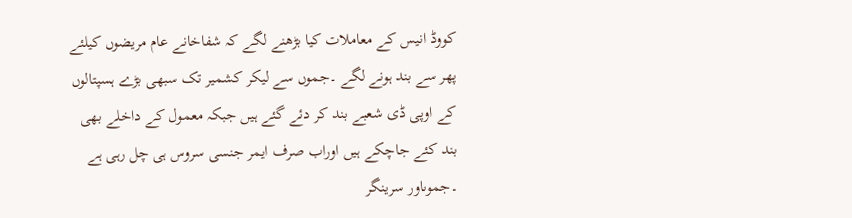کووڈ انیس کے معاملات کیا بڑھنے لگے کہ شفاخانے عام مریضوں کیلئے پھر سے بند ہونے لگے ۔جموں سے لیکر کشمیر تک سبھی بڑے ہسپتالوں کے اوپی ڈی شعبے بند کر دئے گئے ہیں جبکہ معمول کے داخلے بھی بند کئے جاچکے ہیں اوراب صرف ایمر جنسی سروس ہی چل رہی ہے ۔جموںاور سرینگر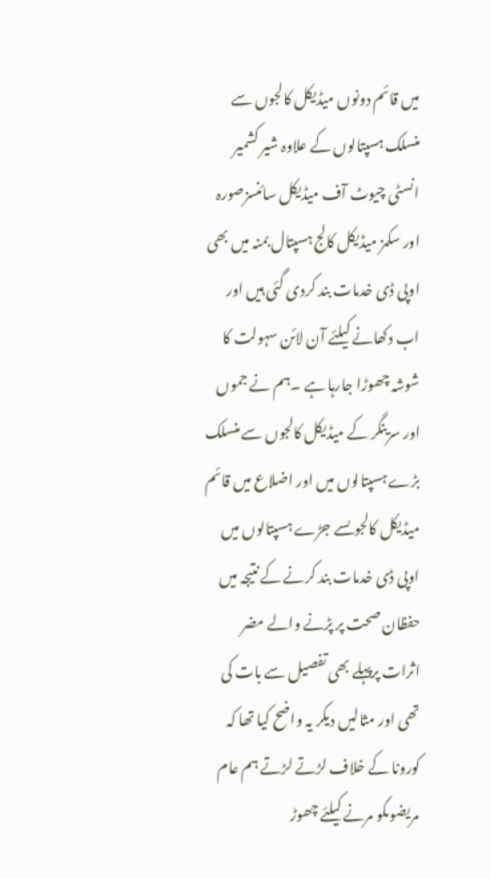میں قائم دونوں میڈیکل کالجوں سے منسلک ہسپتالوں کے علاوہ شیر کشمیر انسٹی چیوٹ آف میڈیکل سائنسزصورہ اور سکمز میڈیکل کالج ہسپتال بمنہ میں بھی اوپی ڈی خدمات بند کردی گئی ہیں اور اب دکھانے کیلئے آن لائن سہولت کا شوشہ چھوڑا جارہا ہے ۔ہم نے جموں اور سرینگر کے میڈیکل کالجوں سے منسلک بڑے ہسپتالوں میں اور اضلاع میں قائم میڈیکل کالجوںسے جڑے ہسپتالوں میں اوپی ڈی خدمات بند کرنے کے نتیجہ میں حفظان صحت پر پڑنے والے مضر اثرات پرپہلے بھی تفصیل سے بات کی تھی اور مثالیں دیکر یہ واضح کیا تھا کہ کورونا کے خلاف لڑتے لڑتے ہم عام مریضوںکو مرنے کیلئے چھوڑ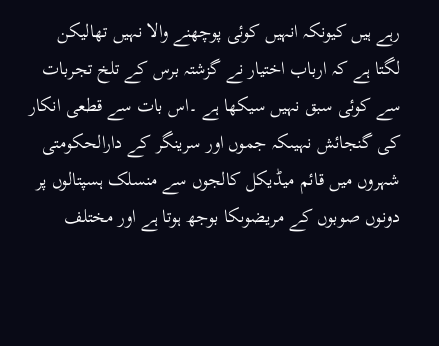رہے ہیں کیونکہ انہیں کوئی پوچھنے والا نہیں تھالیکن لگتا ہے کہ ارباب اختیار نے گزشتہ برس کے تلخ تجربات سے کوئی سبق نہیں سیکھا ہے ۔اس بات سے قطعی انکار کی گنجائش نہیںکہ جموں اور سرینگر کے دارالحکومتی شہروں میں قائم میڈیکل کالجوں سے منسلک ہسپتالوں پر دونوں صوبوں کے مریضوںکا بوجھ ہوتا ہے اور مختلف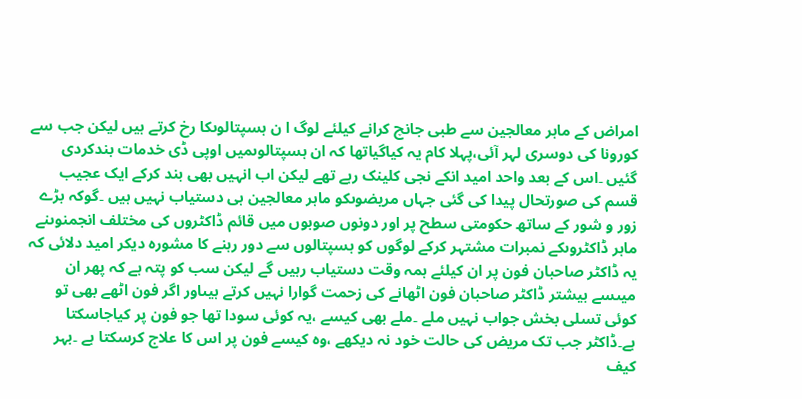امراض کے ماہر معالجین سے طبی جانچ کرانے کیلئے لوگ ا ن ہسپتالوںکا رخ کرتے ہیں لیکن جب سے کورونا کی دوسری لہر آئی،پہلا کام یہ کیاگیاتھا کہ ان ہسپتالوںمیں اوپی ڈی خدمات بندکردی گئیں ۔اس کے بعد واحد امید انکے نجی کلینک رہے تھے لیکن اب انہیں بھی بند کرکے ایک عجیب قسم کی صورتحال پیدا کی گئی جہاں مریضوںکو ماہر معالجین ہی دستیاب نہیں ہیں ۔گوکہ بڑے زور و شور کے ساتھ حکومتی سطح پر اور دونوں صوبوں میں قائم ڈاکٹروں کی مختلف انجمنوںنے ماہر ڈاکٹروںکے نمبرات مشتہر کرکے لوگوں کو ہسپتالوں سے دور رہنے کا مشورہ دیکر امید دلائی کہ یہ ڈاکٹر صاحبان فون پر ان کیلئے ہمہ وقت دستیاب رہیں گے لیکن سب کو پتہ ہے کہ پھر ان میںسے بیشتر ڈاکٹر صاحبان فون اٹھانے کی زحمت گوارا نہیں کرتے ہیںاور اگر فون اٹھے بھی تو کوئی تسلی بخش جواب نہیں ملے ۔ملے بھی کیسے ،یہ کوئی سودا تھا جو فون پر کیاجاسکتا ہے۔ڈاکٹر جب تک مریض کی حالت خود نہ دیکھے ،وہ کیسے فون پر اس کا علاج کرسکتا ہے ۔بہر کیف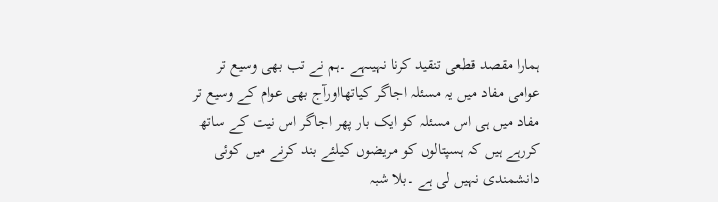ہمارا مقصد قطعی تنقید کرنا نہیںہے ۔ہم نے تب بھی وسیع تر عوامی مفاد میں یہ مسئلہ اجاگر کیاتھااورآج بھی عوام کے وسیع تر مفاد میں ہی اس مسئلہ کو ایک بار پھر اجاگر اس نیت کے ساتھ کررہے ہیں کہ ہسپتالوں کو مریضوں کیلئے بند کرنے میں کوئی دانشمندی نہیں لی ہے ۔بلا شبہ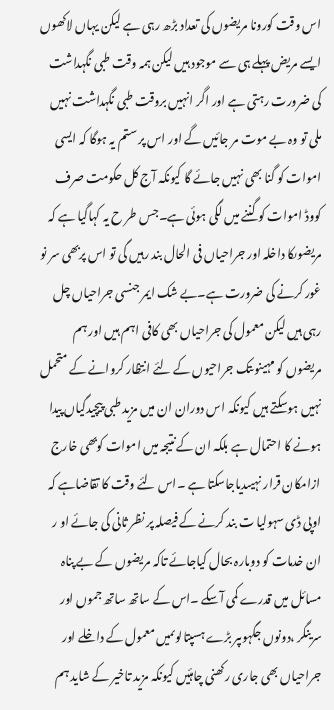اس وقت کورونا مریضوں کی تعداد بڑھ رہی ہے لیکن یہاں لاکھوں ایسے مریض پہلے ہی سے موجود ہیں لیکن ہمہ وقت طبی نگہداشت کی ضرورت رہتی ہے اور اگر انہیں بروقت طبی نگہداشت نہیں ملی تو وہ بے موت مر جائیں گے اور اس پر ستم یہ ہوگا کہ ایسی اموات کو گنا بھی نہیں جائے گا کیونکہ آج کل حکومت صرف کووڈ اموات کو گننے میں لگی ہوئی ہے۔جس طر ح یہ کہاگیا ہے کہ مریضوںکا داخلہ اور جراحیاں فی الحال بند رہیں گی تو اس پربھی سر نو غور کرنے کی ضرورت ہے۔بے شک ایمر جنسی جراحیاں چل رہی ہیں لیکن معمول کی جراحیاں بھی کافی اہم ہیں اور ہم مریضوں کو مہینوںتک جراحیوں کے لئے انتظار کروانے کے متحمل نہیں ہوسکتے ہیں کیونکہ اس دوران ان میں مزید طبی پیچیدگیاں پیدا ہونے کا احتمال ہے بلکہ ان کے نتیجہ میں اموات کوبھی خارج ازامکان قرار نہیںدیاجاسکتا ہے ۔اس لئے وقت کا تقاضاہے کہ اوپی ڈی سہولیا ت بند کرنے کے فیصلہ پر نظر ثانی کی جائے او ر ان خدمات کو دوبارہ بحال کیاجائے تاکہ مریضوں کے بے پناہ مسائل میں قدرے کمی آسکے ۔اس کے ساتھ ساتھ جموں اور سرینگر ،دونوں جگہوںپر بڑے ہسپتالوںمیں معمول کے داخلے اور جراحیاں بھی جاری رکھنی چاہئیں کیونکہ مزید تاخیر کے شاید ہم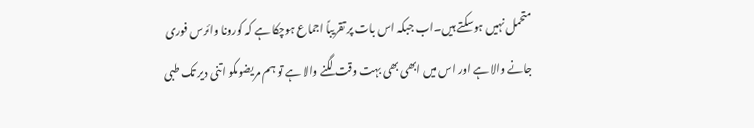متحمل نہیں ہوسکتے ہیں۔اب جبکہ اس بات پر تقریباً اجماع ہوچکا ہے کہ کورونا وائرس فوری جانے والا ہے اور اس میں ابھی بھی بہت وقت لگنے والا ہے تو ہم مریضوںکو اتنی دیر تک طبی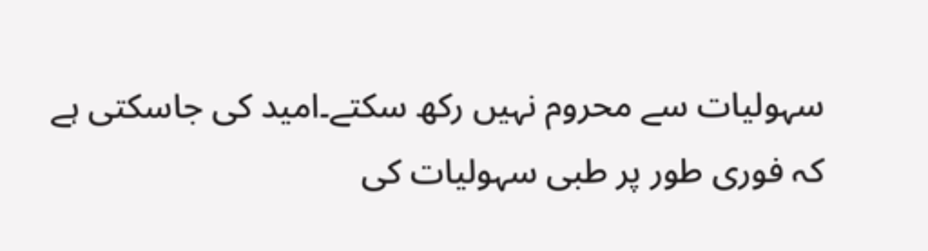سہولیات سے محروم نہیں رکھ سکتے۔امید کی جاسکتی ہے کہ فوری طور پر طبی سہولیات کی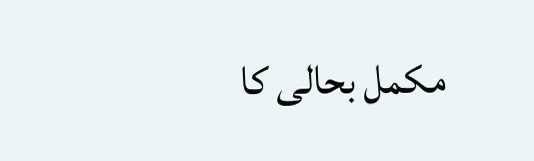مکمل بحالی کا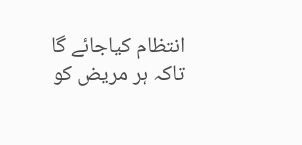انتظام کیاجائے گا تاکہ ہر مریض کو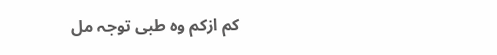کم ازکم وہ طبی توجہ مل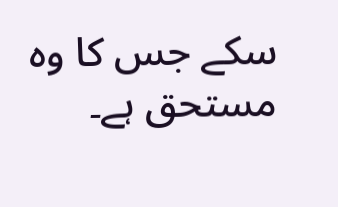سکے جس کا وہ مستحق ہے۔